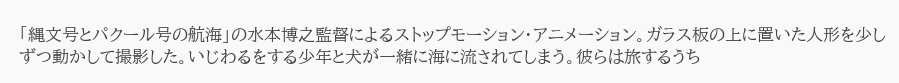「縄文号とパクール号の航海」の水本博之監督によるストップモーション・アニメーション。ガラス板の上に置いた人形を少しずつ動かして撮影した。いじわるをする少年と犬が一緒に海に流されてしまう。彼らは旅するうち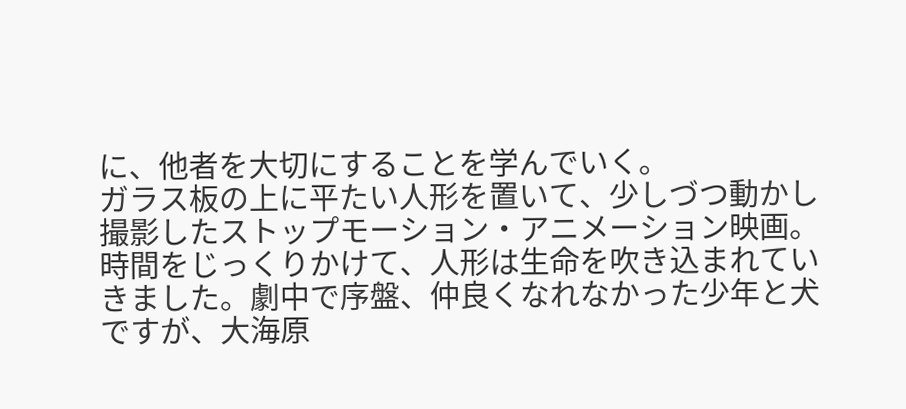に、他者を大切にすることを学んでいく。
ガラス板の上に平たい人形を置いて、少しづつ動かし撮影したストップモーション・アニメーション映画。時間をじっくりかけて、人形は生命を吹き込まれていきました。劇中で序盤、仲良くなれなかった少年と犬ですが、大海原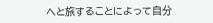へと旅することによって自分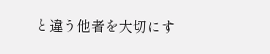と違う他者を大切にす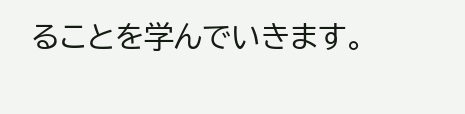ることを学んでいきます。